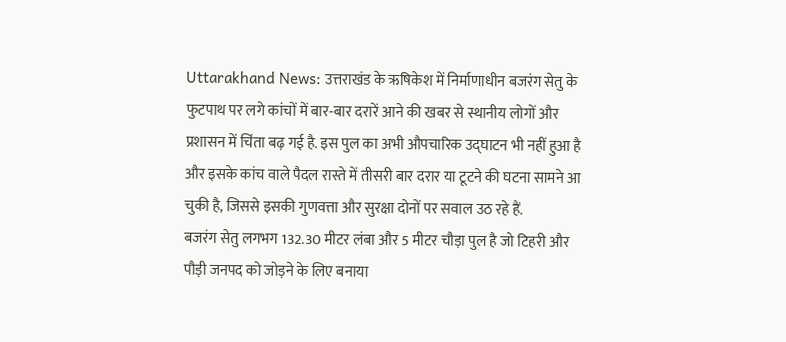Uttarakhand News: उत्तराखंड के ऋषिकेश में निर्माणाधीन बजरंग सेतु के फुटपाथ पर लगे कांचों में बार‑बार दरारें आने की खबर से स्थानीय लोगों और प्रशासन में चिंता बढ़ गई है. इस पुल का अभी औपचारिक उद्घाटन भी नहीं हुआ है और इसके कांच वाले पैदल रास्ते में तीसरी बार दरार या टूटने की घटना सामने आ चुकी है, जिससे इसकी गुणवत्ता और सुरक्षा दोनों पर सवाल उठ रहे हैं.
बजरंग सेतु लगभग 132.30 मीटर लंबा और 5 मीटर चौड़ा पुल है जो टिहरी और पौड़ी जनपद को जोड़ने के लिए बनाया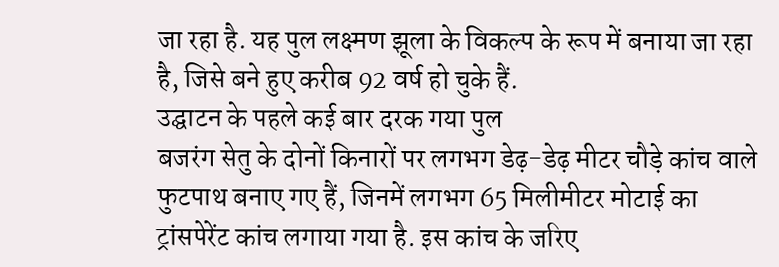जा रहा है. यह पुल लक्ष्मण झूला के विकल्प के रूप में बनाया जा रहा है, जिसे बने हुए करीब 92 वर्ष हो चुके हैं.
उद्घाटन के पहले कई बार दरक गया पुल
बजरंग सेतु के दोनों किनारों पर लगभग डेढ़-डेढ़ मीटर चौड़े कांच वाले फुटपाथ बनाए गए हैं, जिनमें लगभग 65 मिलीमीटर मोटाई का ट्रांसपेरेंट कांच लगाया गया है. इस कांच के जरिए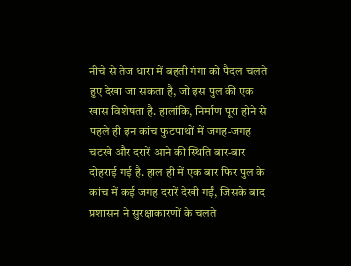नीचे से तेज धारा में बहती गंगा को पैदल चलते हुए देखा जा सकता है, जो इस पुल की एक खास विशेषता है. हालांकि, निर्माण पूरा होने से पहले ही इन कांच फुटपाथों में जगह‑जगह चटखे और दरारें आने की स्थिति बार‑बार दोहराई गई है. हाल ही में एक बार फिर पुल के कांच में कई जगह दरारें देखी गईं, जिसके बाद प्रशासन ने सुरक्षाकारणों के चलते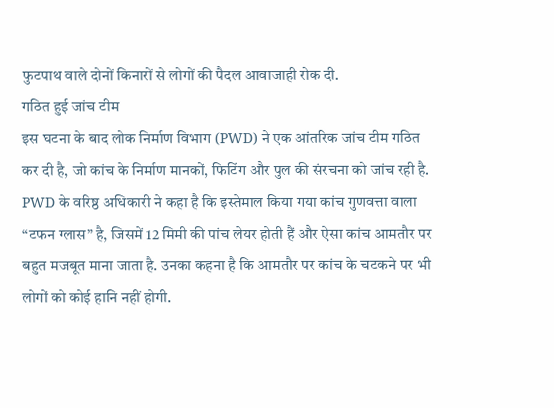फुटपाथ वाले दोनों किनारों से लोगों की पैदल आवाजाही रोक दी.
गठित हुई जांच टीम
इस घटना के बाद लोक निर्माण विभाग (PWD) ने एक आंतरिक जांच टीम गठित कर दी है, जो कांच के निर्माण मानकों, फिटिंग और पुल की संरचना को जांच रही है. PWD के वरिष्ठ अधिकारी ने कहा है कि इस्तेमाल किया गया कांच गुणवत्ता वाला “टफन ग्लास” है, जिसमें 12 मिमी की पांच लेयर होती हैं और ऐसा कांच आमतौर पर बहुत मजबूत माना जाता है. उनका कहना है कि आमतौर पर कांच के चटकने पर भी लोगों को कोई हानि नहीं होगी.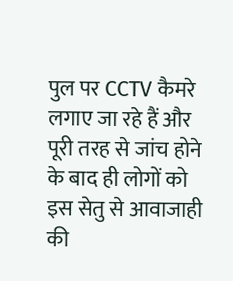पुल पर CCTV कैमरे लगाए जा रहे हैं और पूरी तरह से जांच होने के बाद ही लोगों को इस सेतु से आवाजाही की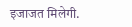इजाजत मिलेगी.